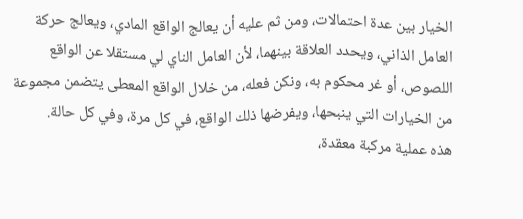الخيار بين عدة احتمالات، ومن ثم عليه أن يعالج الواقع المادي، ويعالج حركة العامل الذاني، ويحدد العلاقة بينهما، لأن العامل الناي لي مستقلا عن الواقع اللصوص، أو غر محکوم به، ونكن فعله، من خلال الواقع المعطى يتضمن مجموعة من الخيارات التي ينبحها، ويفرضها ذلك الواقع، في كل مرة، وفي كل حالة.
هذه عملية مركبة معقدة،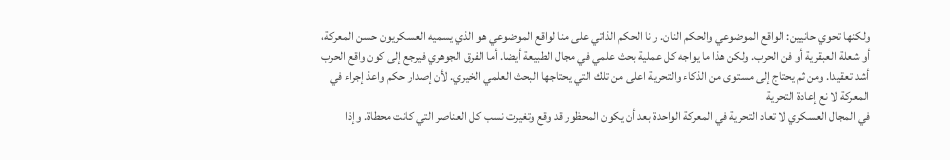ولكنها تحوي حانيين: الواقع الموضوعي والحكم النان. ر نا الحكم الذاتي على منا لواقع الموضوعي هو الذي يسميه العسكريون حسن المعركة، أو شعلة العبقرية أو فن الحرب. ولكن هذا ما يواجه كل عملية بحث علمي في مجال الطبيعة أيضا. أما الفرق الجوهري فيرجع إلى كون واقع الحرب أشد تعقيدا. ومن ثم يحتاج إلى مستوى من الذكاء والتحرية اعلى من تلك التي يحتاجها البحث العلمي الخيري. لأن إصدار حكم واعذ إجراء في المعركة لا نع إعادة التحرية
في المجال العسكري لا تعاد التحرية في المعركة الواحدة بعد أن يكون المحظور قد وقع وتغيرت نسب كل العناصر التي كانت محطاة. وإذا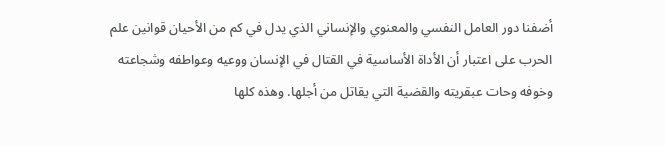أضفنا دور العامل النفسي والمعنوي والإنساني الذي يدل في كم من الأحيان قوانين علم الحرب على اعتبار أن الأداة الأساسية في القتال في الإنسان ووعيه وعواطفه وشجاعته وخوفه وحات عبقريته والقضية التي يقاتل من أجلها. وهذه كلها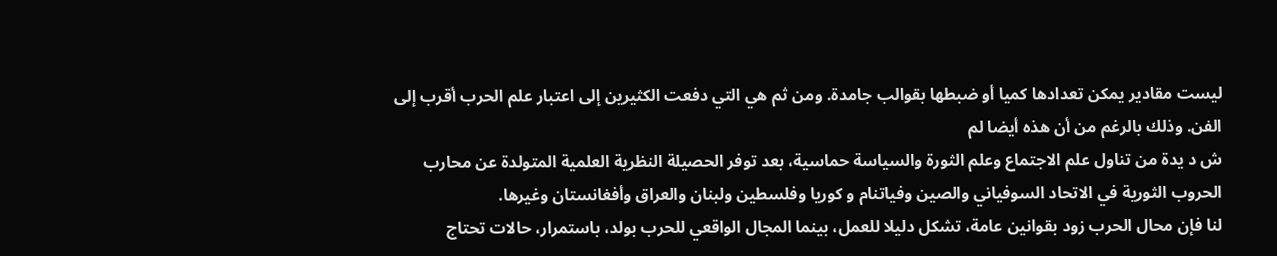ليست مقادير يمكن تعدادها كميا أو ضبطها بقوالب جامدة. ومن ثم هي التي دفعت الكثيرين إلى اعتبار علم الحرب أقرب إلى الفن. وذلك بالرغم من أن هذه أيضا لم
ش د يدة من تناول علم الاجتماع وعلم الثورة والسياسة حماسية، بعد توفر الحصيلة النظرية العلمية المتولدة عن محارب الحروب الثورية في الاتحاد السوفياني والصين وفياتنام و کوريا وفلسطين ولبنان والعراق وأفغانستان وغيرها.
لنا فإن محال الحرب زود بقوانين عامة، تشكل دليلا للعمل، بينما المجال الواقعي للحرب بولد، باستمرار، حالات تحتاج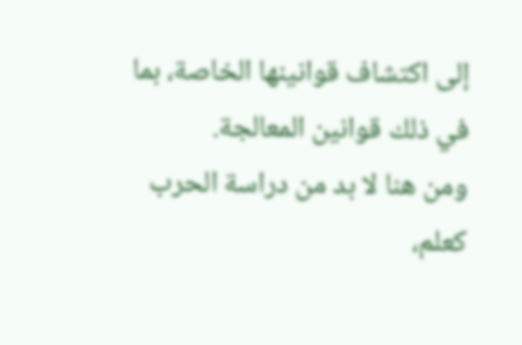إلى اكتشاف قوانينها الخاصة، بما في ذلك قوانين المعالجة.
ومن هنا لا بد من دراسة الحرب كعلم،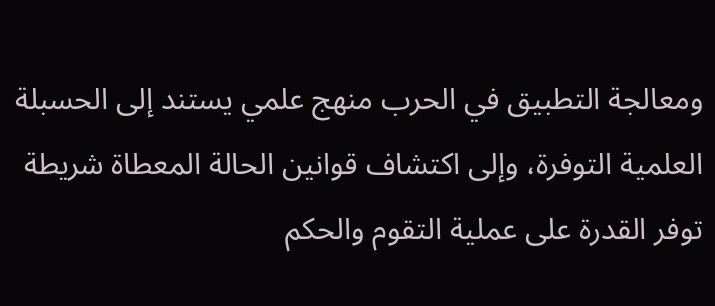ومعالجة التطبيق في الحرب منهج علمي يستند إلى الحسبلة العلمية التوفرة، وإلى اكتشاف قوانين الحالة المعطاة شريطة توفر القدرة على عملية التقوم والحكم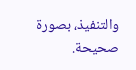والتنفيذ، بصورة صحيحة.